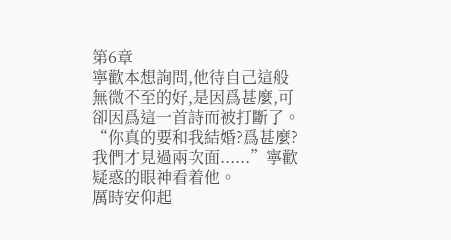第6章
寧歡本想詢問,他待自己這般無微不至的好,是因爲甚麼,可卻因爲這一首詩而被打斷了。
“你真的要和我結婚?爲甚麼?我們才見過兩次面......”寧歡疑惑的眼神看着他。
厲時安仰起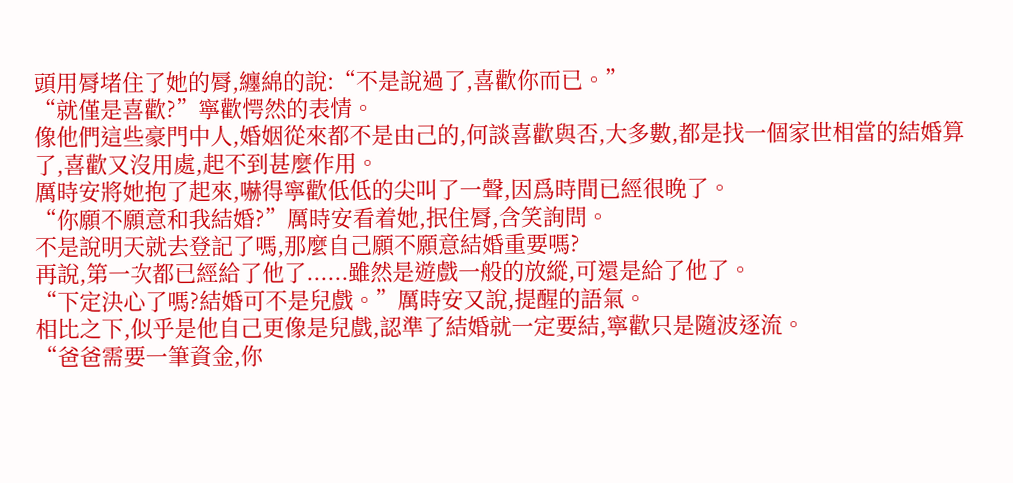頭用脣堵住了她的脣,纏綿的說:“不是說過了,喜歡你而已。”
“就僅是喜歡?”寧歡愕然的表情。
像他們這些豪門中人,婚姻從來都不是由己的,何談喜歡與否,大多數,都是找一個家世相當的結婚算了,喜歡又沒用處,起不到甚麼作用。
厲時安將她抱了起來,嚇得寧歡低低的尖叫了一聲,因爲時間已經很晚了。
“你願不願意和我結婚?”厲時安看着她,抿住脣,含笑詢問。
不是說明天就去登記了嗎,那麼自己願不願意結婚重要嗎?
再說,第一次都已經給了他了......雖然是遊戲一般的放縱,可還是給了他了。
“下定決心了嗎?結婚可不是兒戲。”厲時安又說,提醒的語氣。
相比之下,似乎是他自己更像是兒戲,認準了結婚就一定要結,寧歡只是隨波逐流。
“爸爸需要一筆資金,你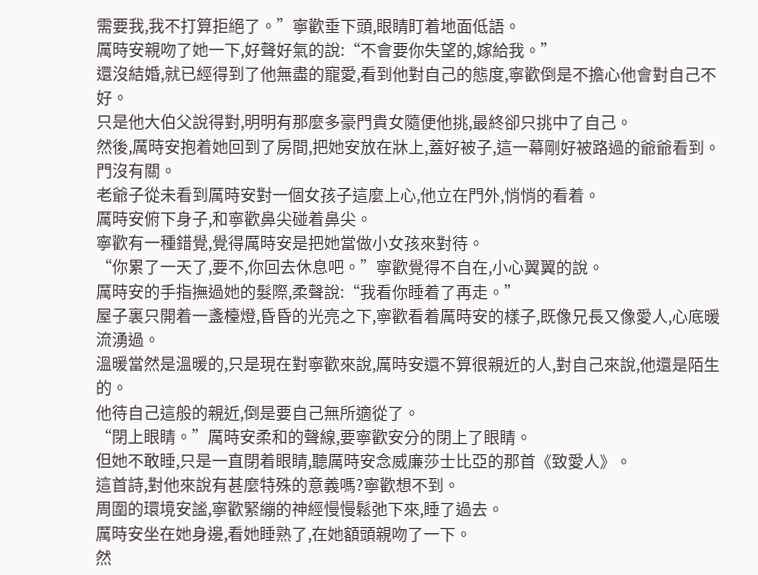需要我,我不打算拒絕了。”寧歡垂下頭,眼睛盯着地面低語。
厲時安親吻了她一下,好聲好氣的說:“不會要你失望的,嫁給我。”
還沒結婚,就已經得到了他無盡的寵愛,看到他對自己的態度,寧歡倒是不擔心他會對自己不好。
只是他大伯父說得對,明明有那麼多豪門貴女隨便他挑,最終卻只挑中了自己。
然後,厲時安抱着她回到了房間,把她安放在牀上,蓋好被子,這一幕剛好被路過的爺爺看到。
門沒有關。
老爺子從未看到厲時安對一個女孩子這麼上心,他立在門外,悄悄的看着。
厲時安俯下身子,和寧歡鼻尖碰着鼻尖。
寧歡有一種錯覺,覺得厲時安是把她當做小女孩來對待。
“你累了一天了,要不,你回去休息吧。”寧歡覺得不自在,小心翼翼的說。
厲時安的手指撫過她的髮際,柔聲說:“我看你睡着了再走。”
屋子裏只開着一盞檯燈,昏昏的光亮之下,寧歡看着厲時安的樣子,既像兄長又像愛人,心底暖流湧過。
溫暖當然是溫暖的,只是現在對寧歡來說,厲時安還不算很親近的人,對自己來說,他還是陌生的。
他待自己這般的親近,倒是要自己無所適從了。
“閉上眼睛。”厲時安柔和的聲線,要寧歡安分的閉上了眼睛。
但她不敢睡,只是一直閉着眼睛,聽厲時安念威廉莎士比亞的那首《致愛人》。
這首詩,對他來說有甚麼特殊的意義嗎?寧歡想不到。
周圍的環境安謐,寧歡緊繃的神經慢慢鬆弛下來,睡了過去。
厲時安坐在她身邊,看她睡熟了,在她額頭親吻了一下。
然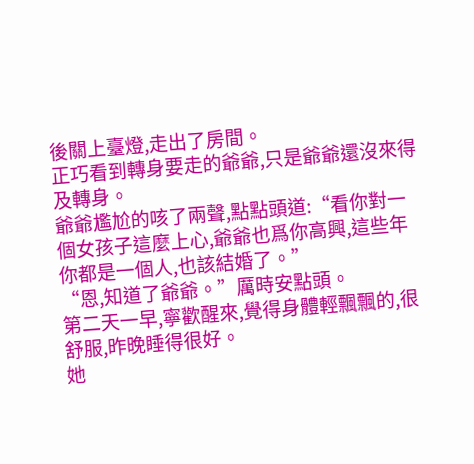後關上臺燈,走出了房間。
正巧看到轉身要走的爺爺,只是爺爺還沒來得及轉身。
爺爺尷尬的咳了兩聲,點點頭道:“看你對一個女孩子這麼上心,爺爺也爲你高興,這些年你都是一個人,也該結婚了。”
“恩,知道了爺爺。”厲時安點頭。
第二天一早,寧歡醒來,覺得身體輕飄飄的,很舒服,昨晚睡得很好。
她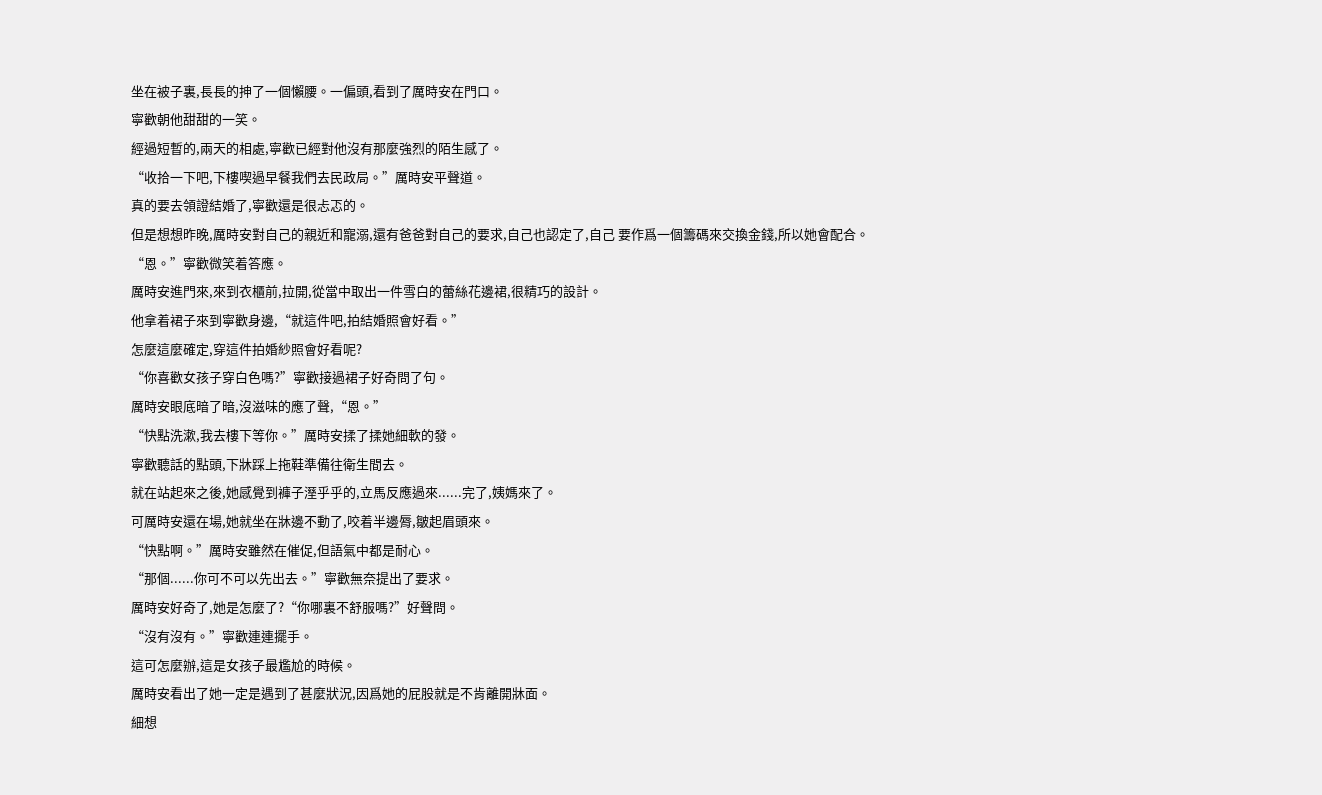坐在被子裏,長長的抻了一個懶腰。一偏頭,看到了厲時安在門口。
寧歡朝他甜甜的一笑。
經過短暫的,兩天的相處,寧歡已經對他沒有那麼強烈的陌生感了。
“收拾一下吧,下樓喫過早餐我們去民政局。”厲時安平聲道。
真的要去領證結婚了,寧歡還是很忐忑的。
但是想想昨晚,厲時安對自己的親近和寵溺,還有爸爸對自己的要求,自己也認定了,自己 要作爲一個籌碼來交換金錢,所以她會配合。
“恩。”寧歡微笑着答應。
厲時安進門來,來到衣櫃前,拉開,從當中取出一件雪白的蕾絲花邊裙,很精巧的設計。
他拿着裙子來到寧歡身邊,“就這件吧,拍結婚照會好看。”
怎麼這麼確定,穿這件拍婚紗照會好看呢?
“你喜歡女孩子穿白色嗎?”寧歡接過裙子好奇問了句。
厲時安眼底暗了暗,沒滋味的應了聲,“恩。”
“快點洗漱,我去樓下等你。”厲時安揉了揉她細軟的發。
寧歡聽話的點頭,下牀踩上拖鞋準備往衛生間去。
就在站起來之後,她感覺到褲子溼乎乎的,立馬反應過來......完了,姨媽來了。
可厲時安還在場,她就坐在牀邊不動了,咬着半邊脣,皺起眉頭來。
“快點啊。”厲時安雖然在催促,但語氣中都是耐心。
“那個......你可不可以先出去。”寧歡無奈提出了要求。
厲時安好奇了,她是怎麼了?“你哪裏不舒服嗎?”好聲問。
“沒有沒有。”寧歡連連擺手。
這可怎麼辦,這是女孩子最尷尬的時候。
厲時安看出了她一定是遇到了甚麼狀況,因爲她的屁股就是不肯離開牀面。
細想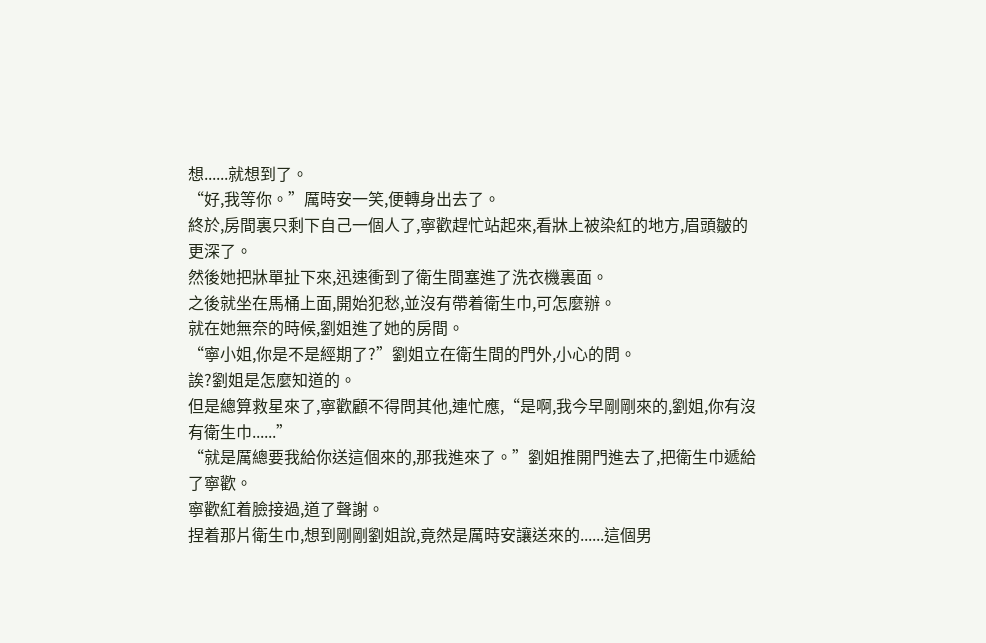想......就想到了。
“好,我等你。”厲時安一笑,便轉身出去了。
終於,房間裏只剩下自己一個人了,寧歡趕忙站起來,看牀上被染紅的地方,眉頭皺的更深了。
然後她把牀單扯下來,迅速衝到了衛生間塞進了洗衣機裏面。
之後就坐在馬桶上面,開始犯愁,並沒有帶着衛生巾,可怎麼辦。
就在她無奈的時候,劉姐進了她的房間。
“寧小姐,你是不是經期了?”劉姐立在衛生間的門外,小心的問。
誒?劉姐是怎麼知道的。
但是總算救星來了,寧歡顧不得問其他,連忙應,“是啊,我今早剛剛來的,劉姐,你有沒有衛生巾......”
“就是厲總要我給你送這個來的,那我進來了。”劉姐推開門進去了,把衛生巾遞給了寧歡。
寧歡紅着臉接過,道了聲謝。
捏着那片衛生巾,想到剛剛劉姐說,竟然是厲時安讓送來的......這個男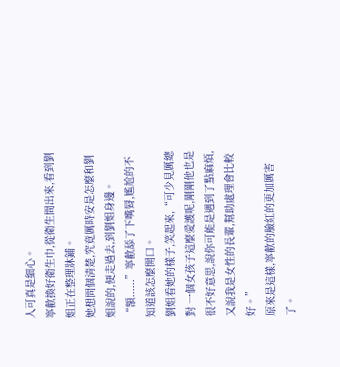人可真是細心。
寧歡換好衛生巾,從衛生間出來,看到劉姐正在整理牀鋪。
她想問個清楚,究竟厲時安是怎麼和劉姐說的,便走過去,到劉姐身邊。
“額......”寧歡舔了下嘴脣,尷尬的不知道該怎麼開口。
劉姐看她的樣子,笑起來,“可少見厲總對 一個女孩子這麼愛護呢,剛剛他也是很不好意思,說你可能是遇到了點麻煩,又說我是女性的長輩,幫助處理會比較好。”
原來是這樣,寧歡的臉紅的更加厲害了。